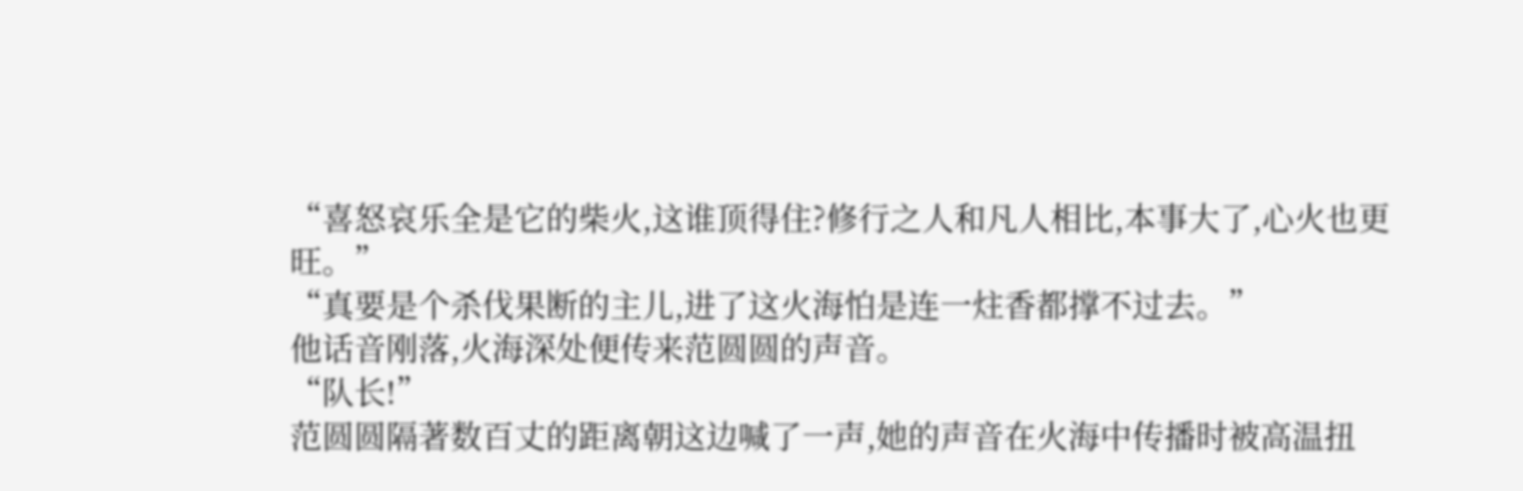“喜怒哀乐全是它的柴火,这谁顶得住?修行之人和凡人相比,本事大了,心火也更旺。”
“真要是个杀伐果断的主儿,进了这火海怕是连一炷香都撑不过去。”
他话音刚落,火海深处便传来范圆圆的声音。
“队长!”
范圆圆隔著数百丈的距离朝这边喊了一声,她的声音在火海中传播时被高温扭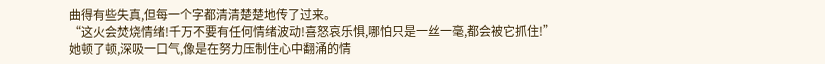曲得有些失真,但每一个字都清清楚楚地传了过来。
“这火会焚烧情绪!千万不要有任何情绪波动!喜怒哀乐惧,哪怕只是一丝一毫,都会被它抓住!”
她顿了顿,深吸一口气,像是在努力压制住心中翻涌的情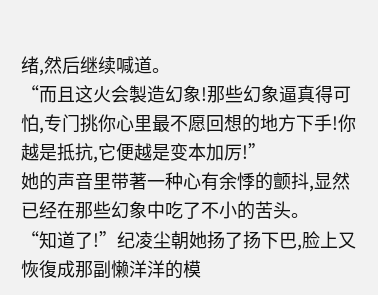绪,然后继续喊道。
“而且这火会製造幻象!那些幻象逼真得可怕,专门挑你心里最不愿回想的地方下手!你越是抵抗,它便越是变本加厉!”
她的声音里带著一种心有余悸的颤抖,显然已经在那些幻象中吃了不小的苦头。
“知道了!”纪凌尘朝她扬了扬下巴,脸上又恢復成那副懒洋洋的模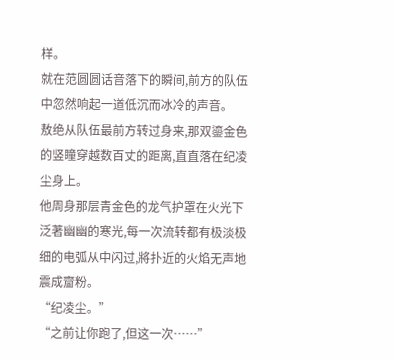样。
就在范圆圆话音落下的瞬间,前方的队伍中忽然响起一道低沉而冰冷的声音。
敖绝从队伍最前方转过身来,那双鎏金色的竖瞳穿越数百丈的距离,直直落在纪凌尘身上。
他周身那层青金色的龙气护罩在火光下泛著幽幽的寒光,每一次流转都有极淡极细的电弧从中闪过,將扑近的火焰无声地震成齏粉。
“纪凌尘。”
“之前让你跑了,但这一次……”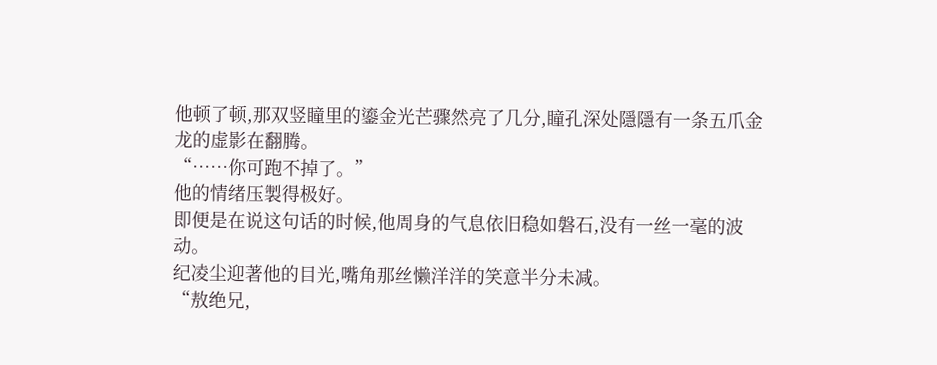他顿了顿,那双竖瞳里的鎏金光芒骤然亮了几分,瞳孔深处隱隱有一条五爪金龙的虚影在翻腾。
“……你可跑不掉了。”
他的情绪压製得极好。
即便是在说这句话的时候,他周身的气息依旧稳如磐石,没有一丝一毫的波动。
纪凌尘迎著他的目光,嘴角那丝懒洋洋的笑意半分未减。
“敖绝兄,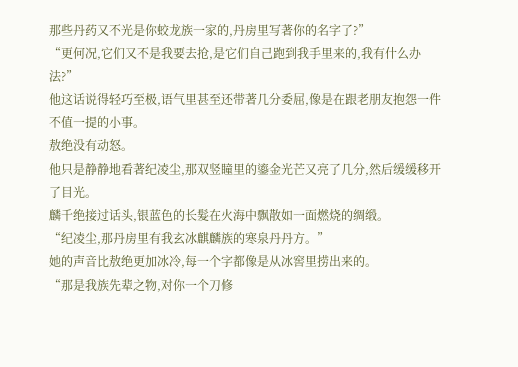那些丹药又不光是你蛟龙族一家的,丹房里写著你的名字了?”
“更何况,它们又不是我要去抢,是它们自己跑到我手里来的,我有什么办法?”
他这话说得轻巧至极,语气里甚至还带著几分委屈,像是在跟老朋友抱怨一件不值一提的小事。
敖绝没有动怒。
他只是静静地看著纪凌尘,那双竖瞳里的鎏金光芒又亮了几分,然后缓缓移开了目光。
麟千绝接过话头,银蓝色的长髮在火海中飘散如一面燃烧的绸缎。
“纪凌尘,那丹房里有我玄冰麒麟族的寒泉丹丹方。”
她的声音比敖绝更加冰冷,每一个字都像是从冰窖里捞出来的。
“那是我族先辈之物,对你一个刀修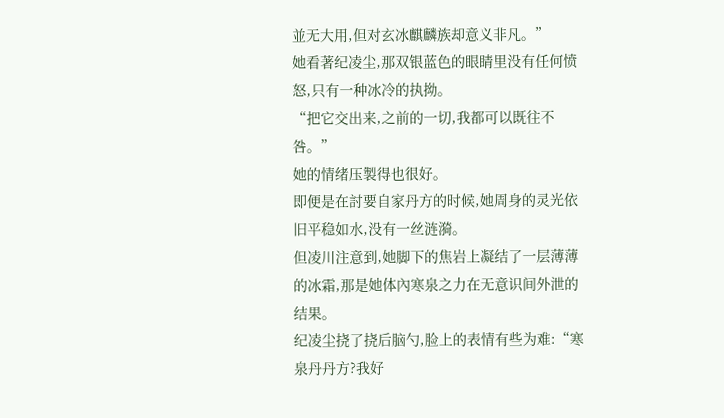並无大用,但对玄冰麒麟族却意义非凡。”
她看著纪凌尘,那双银蓝色的眼睛里没有任何愤怒,只有一种冰冷的执拗。
“把它交出来,之前的一切,我都可以既往不咎。”
她的情绪压製得也很好。
即便是在討要自家丹方的时候,她周身的灵光依旧平稳如水,没有一丝涟漪。
但凌川注意到,她脚下的焦岩上凝结了一层薄薄的冰霜,那是她体內寒泉之力在无意识间外泄的结果。
纪凌尘挠了挠后脑勺,脸上的表情有些为难:“寒泉丹丹方?我好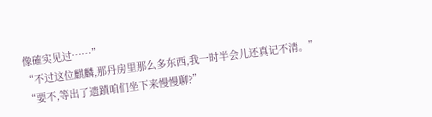像確实见过……”
“不过这位麒麟,那丹房里那么多东西,我一时半会儿还真记不清。”
“要不,等出了遗蹟咱们坐下来慢慢聊?”